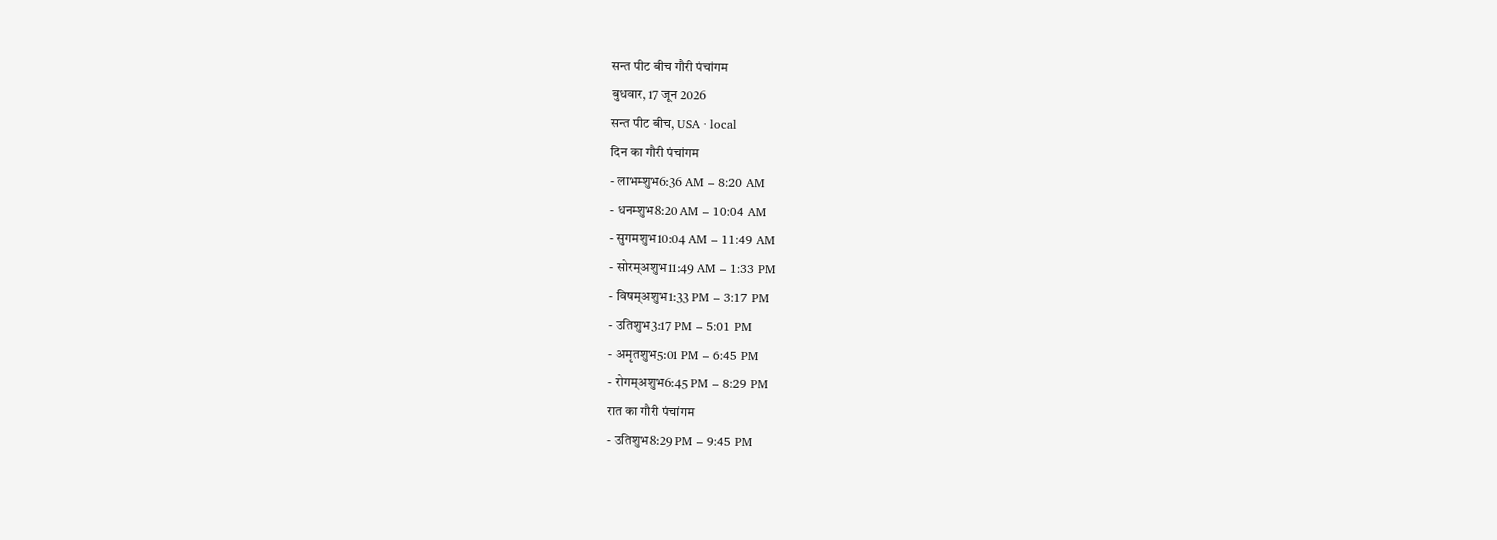सन्त पीट बीच गौरी पंचांगम
बुधवार, 17 जून 2026
सन्त पीट बीच, USA · local
दिन का गौरी पंचांगम
- लाभम्शुभ6:36 AM – 8:20 AM
- धनम्शुभ8:20 AM – 10:04 AM
- सुगमशुभ10:04 AM – 11:49 AM
- सोरम्अशुभ11:49 AM – 1:33 PM
- विषम्अशुभ1:33 PM – 3:17 PM
- उतिशुभ3:17 PM – 5:01 PM
- अमृतशुभ5:01 PM – 6:45 PM
- रोगम्अशुभ6:45 PM – 8:29 PM
रात का गौरी पंचांगम
- उतिशुभ8:29 PM – 9:45 PM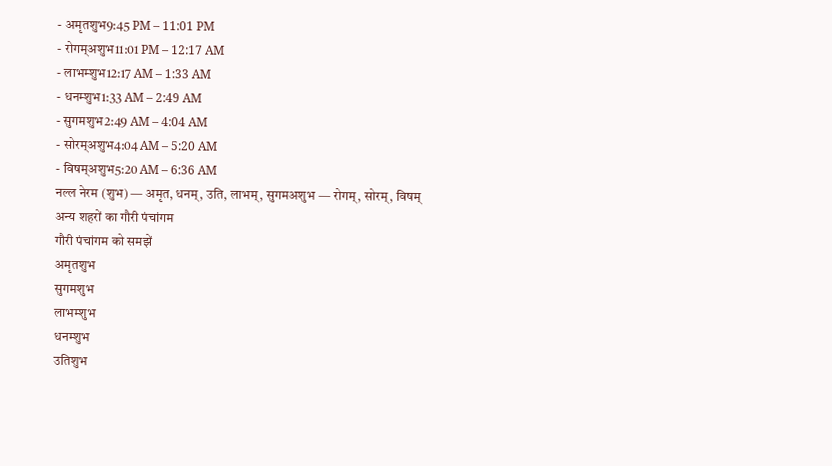- अमृतशुभ9:45 PM – 11:01 PM
- रोगम्अशुभ11:01 PM – 12:17 AM
- लाभम्शुभ12:17 AM – 1:33 AM
- धनम्शुभ1:33 AM – 2:49 AM
- सुगमशुभ2:49 AM – 4:04 AM
- सोरम्अशुभ4:04 AM – 5:20 AM
- विषम्अशुभ5:20 AM – 6:36 AM
नल्ल नेरम (शुभ) — अमृत, धनम्, उति, लाभम्, सुगमअशुभ — रोगम्, सोरम्, विषम्
अन्य शहरों का गौरी पंचांगम
गौरी पंचांगम को समझें
अमृतशुभ
सुगमशुभ
लाभम्शुभ
धनम्शुभ
उतिशुभ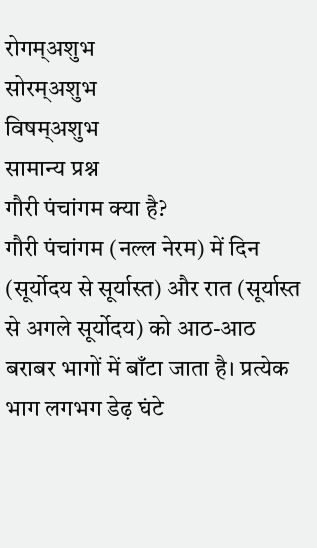रोगम्अशुभ
सोरम्अशुभ
विषम्अशुभ
सामान्य प्रश्न
गौरी पंचांगम क्या है?
गौरी पंचांगम (नल्ल नेरम) में दिन (सूर्योदय से सूर्यास्त) और रात (सूर्यास्त से अगले सूर्योदय) को आठ-आठ बराबर भागों में बाँटा जाता है। प्रत्येक भाग लगभग डेढ़ घंटे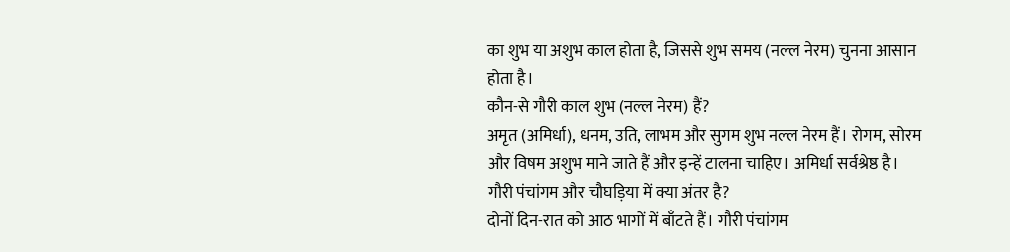का शुभ या अशुभ काल होता है, जिससे शुभ समय (नल्ल नेरम) चुनना आसान होता है।
कौन-से गौरी काल शुभ (नल्ल नेरम) हैं?
अमृत (अमिर्धा), धनम, उति, लाभम और सुगम शुभ नल्ल नेरम हैं। रोगम, सोरम और विषम अशुभ माने जाते हैं और इन्हें टालना चाहिए। अमिर्धा सर्वश्रेष्ठ है।
गौरी पंचांगम और चौघड़िया में क्या अंतर है?
दोनों दिन-रात को आठ भागों में बाँटते हैं। गौरी पंचांगम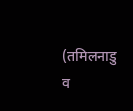(तमिलनाडु व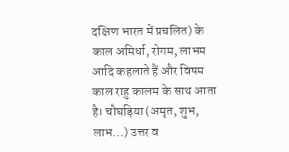दक्षिण भारत में प्रचलित) के काल अमिर्धा, रोगम, लाभम आदि कहलाते हैं और विषम काल राहु कालम के साथ आता है। चौघड़िया (अमृत, शुभ, लाभ…) उत्तर व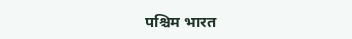पश्चिम भारत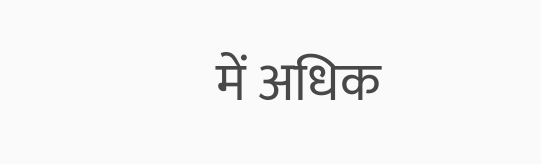में अधिक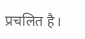प्रचलित है।